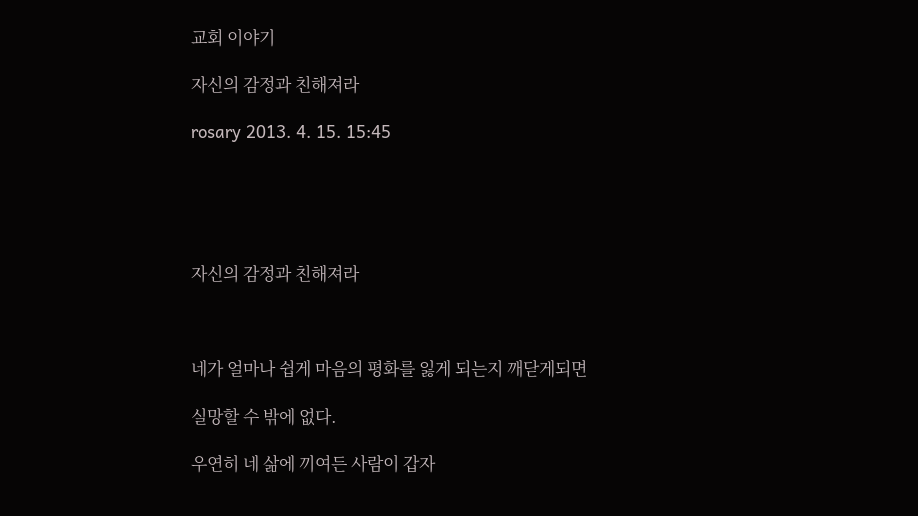교회 이야기

자신의 감정과 친해져라

rosary 2013. 4. 15. 15:45





자신의 감정과 친해져라



네가 얼마나 쉽게 마음의 평화를 잃게 되는지 깨닫게되면

실망할 수 밖에 없다.

우연히 네 삶에 끼여든 사람이 갑자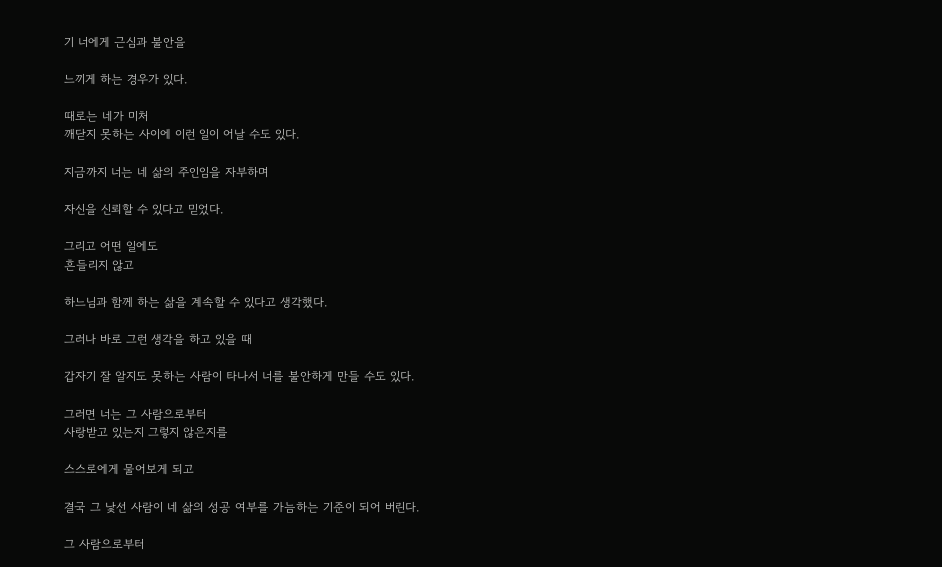기 너에게 근심과 불안을

느끼게 하는 경우가 있다.

때로는 네가 미처
깨닫지 못하는 사이에 이런 일이 어날 수도 있다.

지금까지 너는 네 삶의 주인임을 자부하며

자신을 신뢰할 수 있다고 믿었다.

그리고 어떤 일에도
흔들리지 않고

하느님과 함께 하는 삶을 계속할 수 있다고 생각했다.

그러나 바로 그런 생각을 하고 있을 때

갑자기 잘 알지도 못하는 사람이 타나서 너를 불안하게 만들 수도 있다.

그러면 너는 그 사람으로부터
사랑받고 있는지 그렇지 않은지를

스스로에게 물어보게 되고

결국 그 낯선 사람이 네 삶의 성공 여부를 가늠하는 기준이 되어 버린다.

그 사람으로부터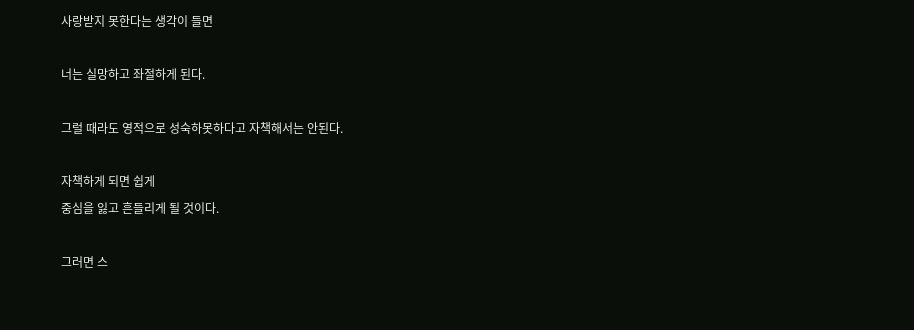사랑받지 못한다는 생각이 들면

너는 실망하고 좌절하게 된다.

그럴 때라도 영적으로 성숙하못하다고 자책해서는 안된다.

자책하게 되면 쉽게
중심을 잃고 흔들리게 될 것이다.

그러면 스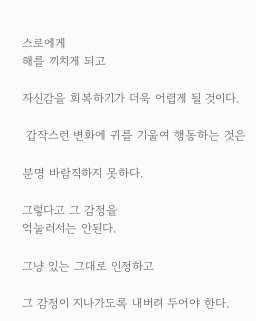스로에게
해를 끼치게 되고

자신감을 회복하기가 더욱 어렵게 될 것이다.

 갑작스런 변화에 귀를 기울여 행동하는 것은

분명 바람직하지 못하다.

그렇다고 그 감정을
억눌러서는 안된다.

그냥 있는 그대로 인정하고

그 감정이 지나가도록 내버려 두어야 한다.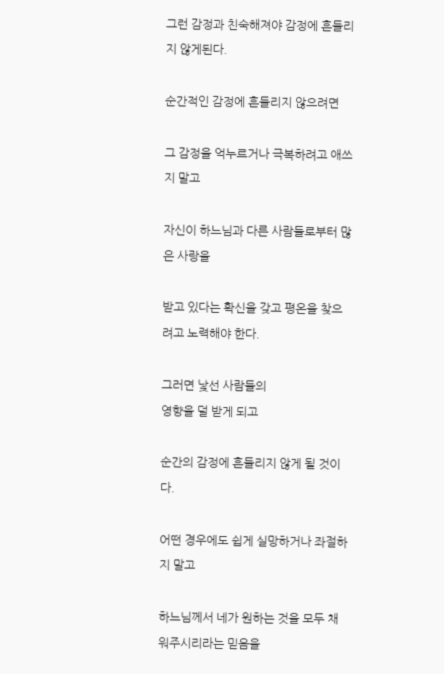그런 감정과 친숙해져야 감정에 흔들리지 않게된다.

순간적인 감정에 흔들리지 않으려면

그 감정을 억누르거나 극복하려고 애쓰지 말고

자신이 하느님과 다른 사람들로부터 많은 사랑을

받고 있다는 확신을 갖고 평온을 찾으려고 노력해야 한다.

그러면 낯선 사람들의
영향을 덜 받게 되고

순간의 감정에 흔들리지 않게 될 것이다.

어떤 경우에도 쉽게 실망하거나 좌절하지 말고

하느님께서 네가 원하는 것을 모두 채워주시리라는 믿음을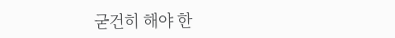굳건히 해야 한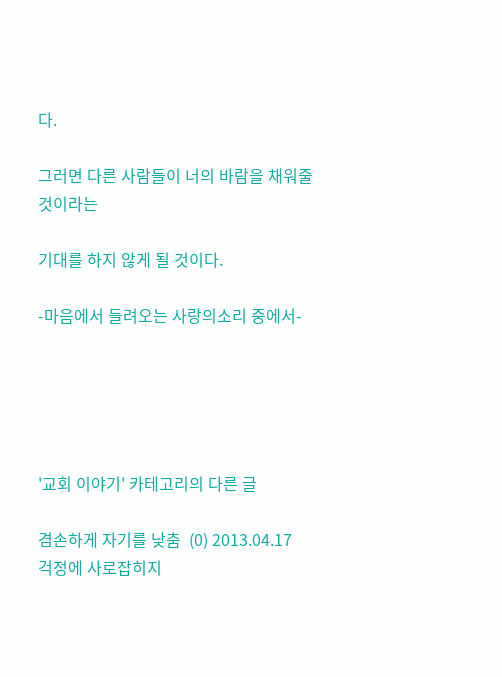다.

그러면 다른 사람들이 너의 바람을 채워줄 것이라는

기대를 하지 않게 될 것이다.

-마음에서 들려오는 사랑의소리 중에서-





'교회 이야기' 카테고리의 다른 글

겸손하게 자기를 낮춤  (0) 2013.04.17
걱정에 사로잡히지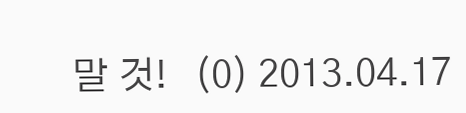말 것!   (0) 2013.04.17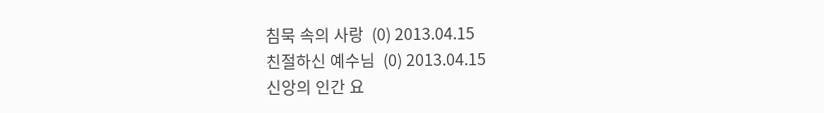침묵 속의 사랑  (0) 2013.04.15
친절하신 예수님  (0) 2013.04.15
신앙의 인간 요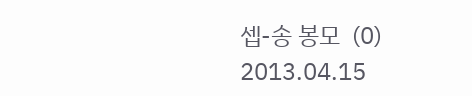셉-송 봉모  (0) 2013.04.15